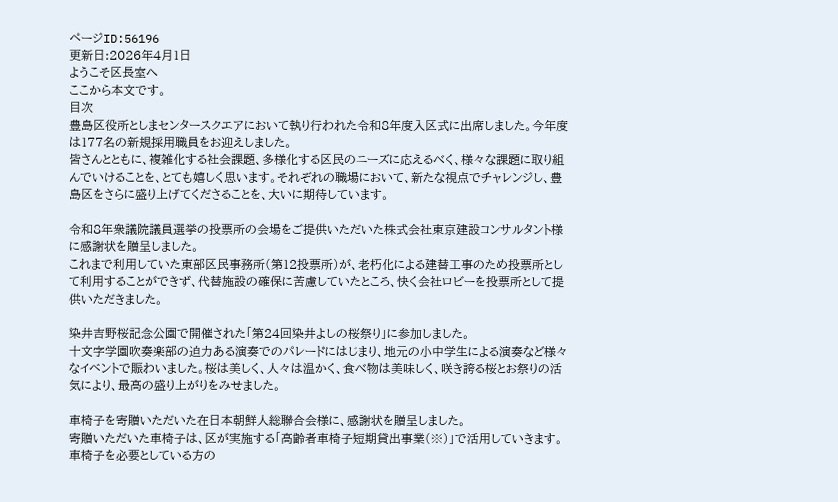ページID:56196
更新日:2026年4月1日
ようこそ区長室へ
ここから本文です。
目次
豊島区役所としまセンタースクエアにおいて執り行われた令和8年度入区式に出席しました。今年度は177名の新規採用職員をお迎えしました。
皆さんとともに、複雑化する社会課題、多様化する区民のニーズに応えるべく、様々な課題に取り組んでいけることを、とても嬉しく思います。それぞれの職場において、新たな視点でチャレンジし、豊島区をさらに盛り上げてくださることを、大いに期待しています。

令和8年衆議院議員選挙の投票所の会場をご提供いただいた株式会社東京建設コンサルタント様に感謝状を贈呈しました。
これまで利用していた東部区民事務所(第12投票所)が、老朽化による建替工事のため投票所として利用することができず、代替施設の確保に苦慮していたところ、快く会社ロビーを投票所として提供いただきました。

染井吉野桜記念公園で開催された「第24回染井よしの桜祭り」に参加しました。
十文字学園吹奏楽部の迫力ある演奏でのパレードにはじまり、地元の小中学生による演奏など様々なイベントで賑わいました。桜は美しく、人々は温かく、食べ物は美味しく、咲き誇る桜とお祭りの活気により、最高の盛り上がりをみせました。

車椅子を寄贈いただいた在日本朝鮮人総聯合会様に、感謝状を贈呈しました。
寄贈いただいた車椅子は、区が実施する「高齢者車椅子短期貸出事業(※)」で活用していきます。車椅子を必要としている方の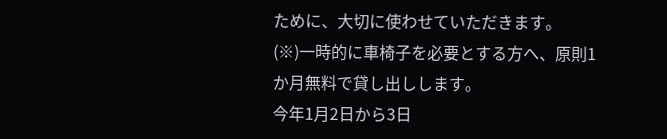ために、大切に使わせていただきます。
(※)一時的に車椅子を必要とする方へ、原則1か月無料で貸し出しします。
今年1月2日から3日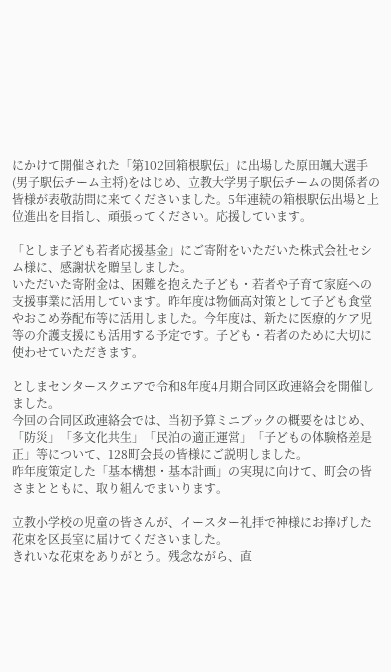にかけて開催された「第102回箱根駅伝」に出場した原田颯大選手(男子駅伝チーム主将)をはじめ、立教大学男子駅伝チームの関係者の皆様が表敬訪問に来てくださいました。5年連続の箱根駅伝出場と上位進出を目指し、頑張ってください。応援しています。

「としま子ども若者応援基金」にご寄附をいただいた株式会社セシム様に、感謝状を贈呈しました。
いただいた寄附金は、困難を抱えた子ども・若者や子育て家庭への支援事業に活用しています。昨年度は物価高対策として子ども食堂やおこめ券配布等に活用しました。今年度は、新たに医療的ケア児等の介護支援にも活用する予定です。子ども・若者のために大切に使わせていただきます。

としまセンタースクエアで令和8年度4月期合同区政連絡会を開催しました。
今回の合同区政連絡会では、当初予算ミニブックの概要をはじめ、「防災」「多文化共生」「民泊の適正運営」「子どもの体験格差是正」等について、128町会長の皆様にご説明しました。
昨年度策定した「基本構想・基本計画」の実現に向けて、町会の皆さまとともに、取り組んでまいります。

立教小学校の児童の皆さんが、イースター礼拝で神様にお捧げした花束を区長室に届けてくださいました。
きれいな花束をありがとう。残念ながら、直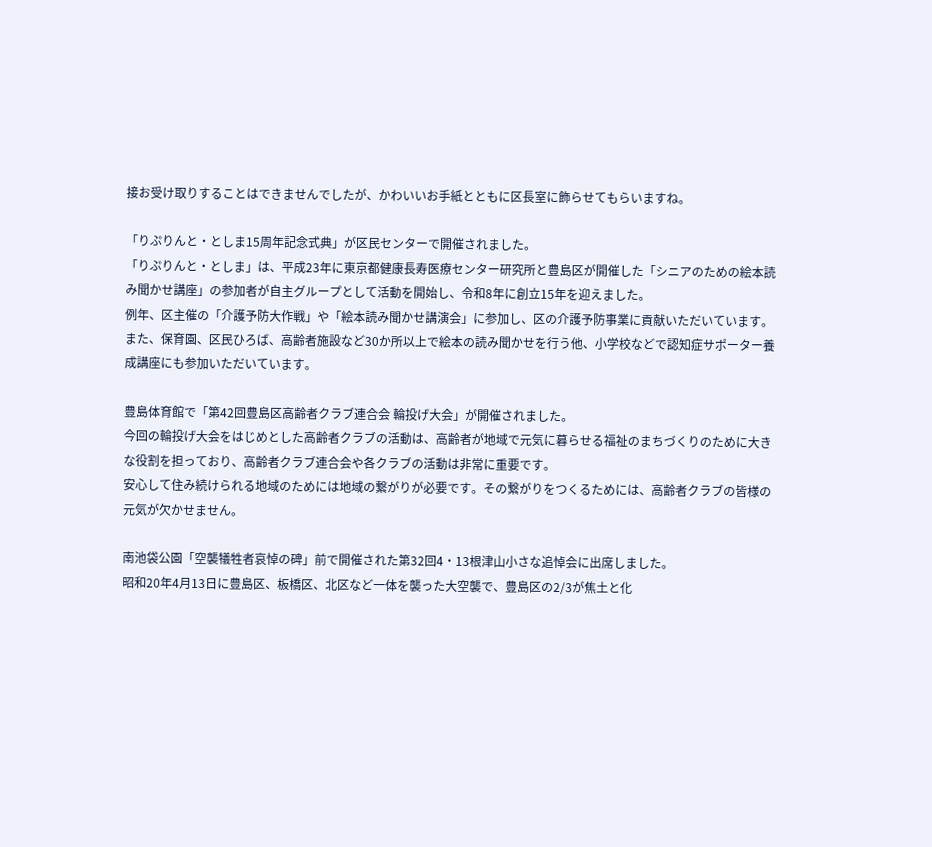接お受け取りすることはできませんでしたが、かわいいお手紙とともに区長室に飾らせてもらいますね。

「りぷりんと・としま15周年記念式典」が区民センターで開催されました。
「りぷりんと・としま」は、平成23年に東京都健康長寿医療センター研究所と豊島区が開催した「シニアのための絵本読み聞かせ講座」の参加者が自主グループとして活動を開始し、令和8年に創立15年を迎えました。
例年、区主催の「介護予防大作戦」や「絵本読み聞かせ講演会」に参加し、区の介護予防事業に貢献いただいています。また、保育園、区民ひろば、高齢者施設など30か所以上で絵本の読み聞かせを行う他、小学校などで認知症サポーター養成講座にも参加いただいています。

豊島体育館で「第42回豊島区高齢者クラブ連合会 輪投げ大会」が開催されました。
今回の輪投げ大会をはじめとした高齢者クラブの活動は、高齢者が地域で元気に暮らせる福祉のまちづくりのために大きな役割を担っており、高齢者クラブ連合会や各クラブの活動は非常に重要です。
安心して住み続けられる地域のためには地域の繋がりが必要です。その繋がりをつくるためには、高齢者クラブの皆様の元気が欠かせません。

南池袋公園「空襲犠牲者哀悼の碑」前で開催された第32回4・13根津山小さな追悼会に出席しました。
昭和20年4月13日に豊島区、板橋区、北区など一体を襲った大空襲で、豊島区の2/3が焦土と化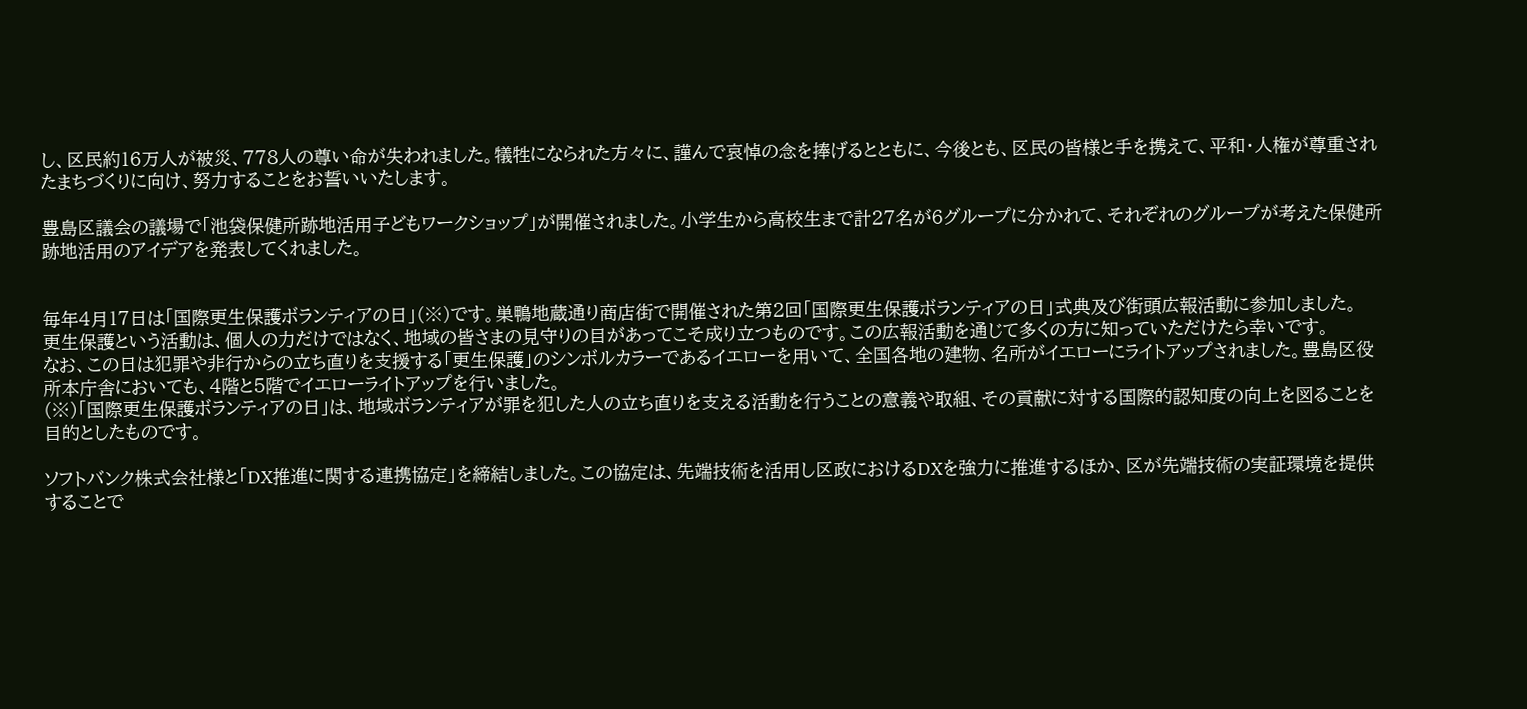し、区民約16万人が被災、778人の尊い命が失われました。犠牲になられた方々に、謹んで哀悼の念を捧げるとともに、今後とも、区民の皆様と手を携えて、平和・人権が尊重されたまちづくりに向け、努力することをお誓いいたします。

豊島区議会の議場で「池袋保健所跡地活用子どもワークショップ」が開催されました。小学生から高校生まで計27名が6グループに分かれて、それぞれのグループが考えた保健所跡地活用のアイデアを発表してくれました。


毎年4月17日は「国際更生保護ボランティアの日」(※)です。巣鴨地蔵通り商店街で開催された第2回「国際更生保護ボランティアの日」式典及び街頭広報活動に参加しました。
更生保護という活動は、個人の力だけではなく、地域の皆さまの見守りの目があってこそ成り立つものです。この広報活動を通じて多くの方に知っていただけたら幸いです。
なお、この日は犯罪や非行からの立ち直りを支援する「更生保護」のシンボルカラーであるイエローを用いて、全国各地の建物、名所がイエローにライトアップされました。豊島区役所本庁舎においても、4階と5階でイエローライトアップを行いました。
(※)「国際更生保護ボランティアの日」は、地域ボランティアが罪を犯した人の立ち直りを支える活動を行うことの意義や取組、その貢献に対する国際的認知度の向上を図ることを目的としたものです。

ソフトバンク株式会社様と「DX推進に関する連携協定」を締結しました。この協定は、先端技術を活用し区政におけるDXを強力に推進するほか、区が先端技術の実証環境を提供することで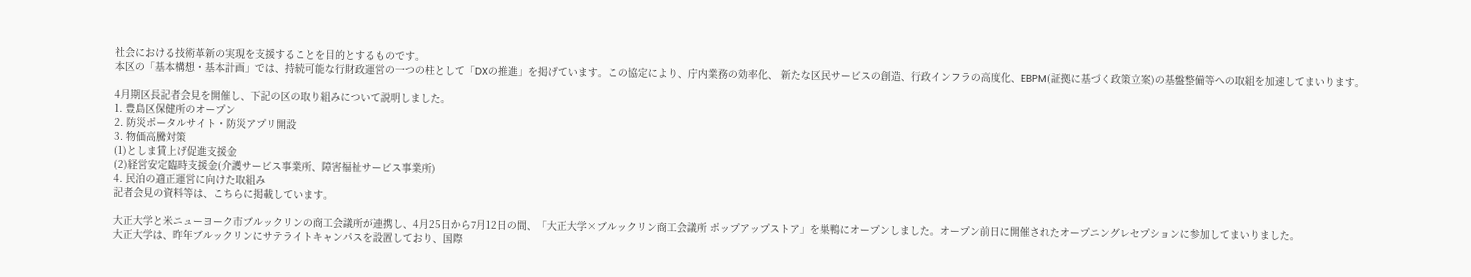社会における技術革新の実現を支援することを目的とするものです。
本区の「基本構想・基本計画」では、持続可能な行財政運営の一つの柱として「DXの推進」を掲げています。この協定により、庁内業務の効率化、 新たな区民サービスの創造、行政インフラの高度化、EBPM(証拠に基づく政策立案)の基盤整備等への取組を加速してまいります。

4月期区長記者会見を開催し、下記の区の取り組みについて説明しました。
1. 豊島区保健所のオープン
2. 防災ポータルサイト・防災アプリ開設
3. 物価高騰対策
(1)としま賃上げ促進支援金
(2)経営安定臨時支援金(介護サービス事業所、障害福祉サービス事業所)
4. 民泊の適正運営に向けた取組み
記者会見の資料等は、こちらに掲載しています。

大正大学と米ニューヨーク市ブルックリンの商工会議所が連携し、4月25日から7月12日の間、「大正大学×ブルックリン商工会議所 ポップアップストア」を巣鴨にオープンしました。オープン前日に開催されたオープニングレセプションに参加してまいりました。
大正大学は、昨年ブルックリンにサテライトキャンパスを設置しており、国際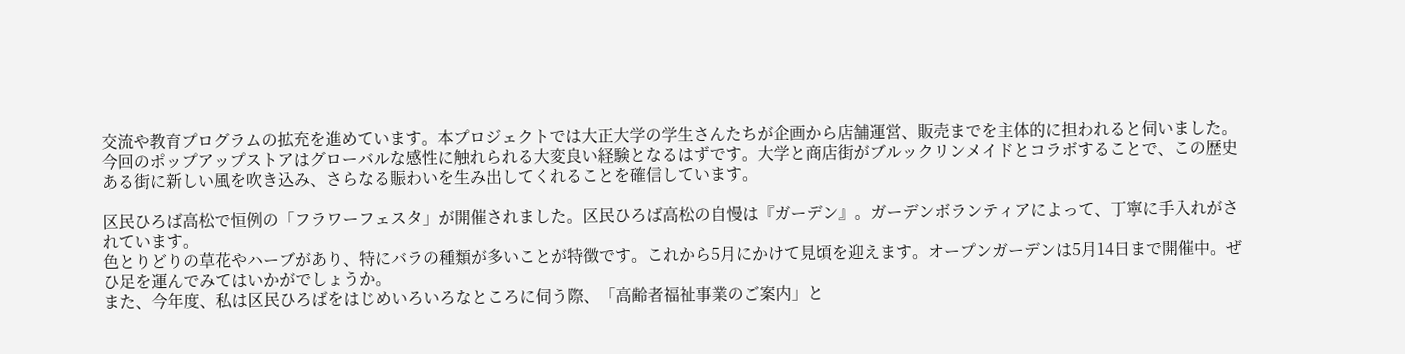交流や教育プログラムの拡充を進めています。本プロジェクトでは大正大学の学生さんたちが企画から店舗運営、販売までを主体的に担われると伺いました。今回のポップアップストアはグローバルな感性に触れられる大変良い経験となるはずです。大学と商店街がブルックリンメイドとコラボすることで、この歴史ある街に新しい風を吹き込み、さらなる賑わいを生み出してくれることを確信しています。

区民ひろば高松で恒例の「フラワーフェスタ」が開催されました。区民ひろば高松の自慢は『ガーデン』。ガーデンボランティアによって、丁寧に手入れがされています。
色とりどりの草花やハーブがあり、特にバラの種類が多いことが特徴です。これから5月にかけて見頃を迎えます。オープンガーデンは5月14日まで開催中。ぜひ足を運んでみてはいかがでしょうか。
また、今年度、私は区民ひろばをはじめいろいろなところに伺う際、「高齢者福祉事業のご案内」と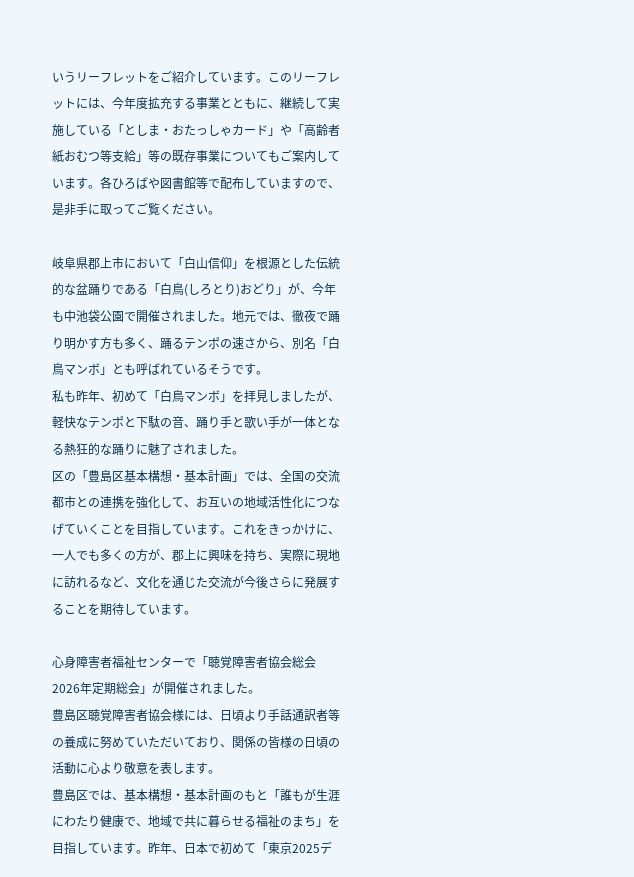いうリーフレットをご紹介しています。このリーフレットには、今年度拡充する事業とともに、継続して実施している「としま・おたっしゃカード」や「高齢者紙おむつ等支給」等の既存事業についてもご案内しています。各ひろばや図書館等で配布していますので、是非手に取ってご覧ください。

岐阜県郡上市において「白山信仰」を根源とした伝統的な盆踊りである「白鳥(しろとり)おどり」が、今年も中池袋公園で開催されました。地元では、徹夜で踊り明かす方も多く、踊るテンポの速さから、別名「白鳥マンボ」とも呼ばれているそうです。
私も昨年、初めて「白鳥マンボ」を拝見しましたが、軽快なテンポと下駄の音、踊り手と歌い手が一体となる熱狂的な踊りに魅了されました。
区の「豊島区基本構想・基本計画」では、全国の交流都市との連携を強化して、お互いの地域活性化につなげていくことを目指しています。これをきっかけに、一人でも多くの方が、郡上に興味を持ち、実際に現地に訪れるなど、文化を通じた交流が今後さらに発展することを期待しています。

心身障害者福祉センターで「聴覚障害者協会総会2026年定期総会」が開催されました。
豊島区聴覚障害者協会様には、日頃より手話通訳者等の養成に努めていただいており、関係の皆様の日頃の活動に心より敬意を表します。
豊島区では、基本構想・基本計画のもと「誰もが生涯にわたり健康で、地域で共に暮らせる福祉のまち」を目指しています。昨年、日本で初めて「東京2025デ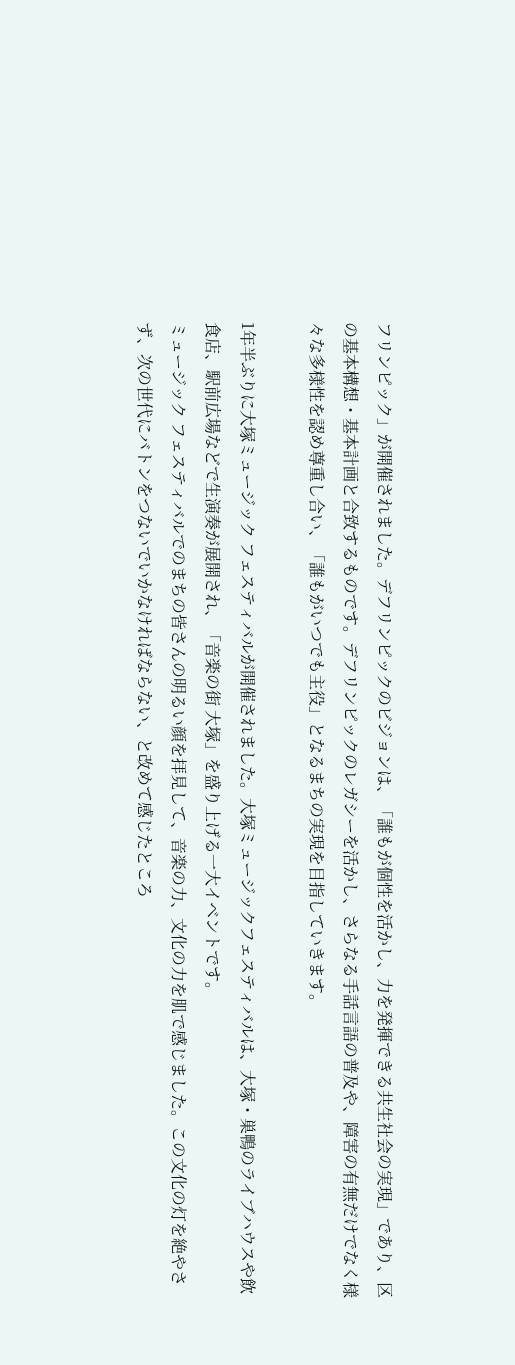フリンピック」が開催されました。デフリンピックのビジョンは、「誰もが個性を活かし、力を発揮できる共生社会の実現」であり、区の基本構想・基本計画と合致するものです。デフリンピックのレガシーを活かし、さらなる手話言語の普及や、障害の有無だけでなく様々な多様性を認め尊重し合い、「誰もがいつでも主役」となるまちの実現を目指していきます。

1年半ぶりに大塚ミュージック フェスティバルが開催されました。大塚ミュージックフェスティバルは、大塚・巣鴨のライブハウスや飲食店、駅前広場などで生演奏が展開され、「音楽の街 大塚」を盛り上げる一大イベントです。
ミュージック フェスティバルでのまちの皆さんの明るい顔を拝見して、音楽の力、文化の力を肌で感じました。この文化の灯を絶やさず、次の世代にバトンをつないでいかなければならない、と改めて感じたところ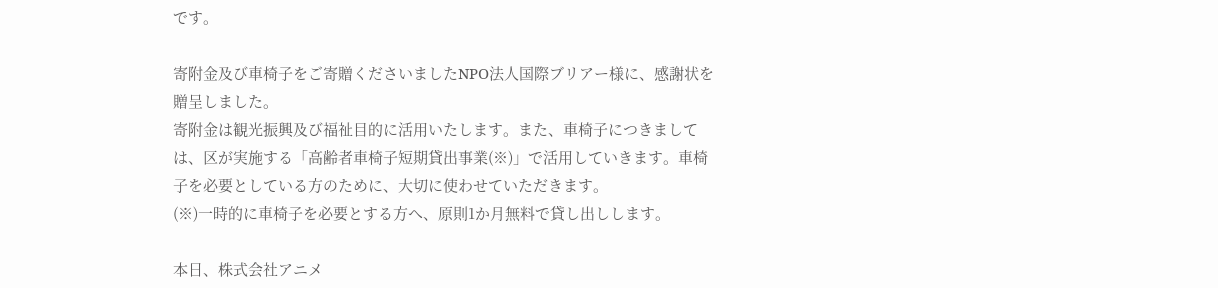です。

寄附金及び車椅子をご寄贈くださいましたNPO法人国際ブリアー様に、感謝状を贈呈しました。
寄附金は観光振興及び福祉目的に活用いたします。また、車椅子につきましては、区が実施する「高齢者車椅子短期貸出事業(※)」で活用していきます。車椅子を必要としている方のために、大切に使わせていただきます。
(※)一時的に車椅子を必要とする方へ、原則1か月無料で貸し出しします。

本日、株式会社アニメ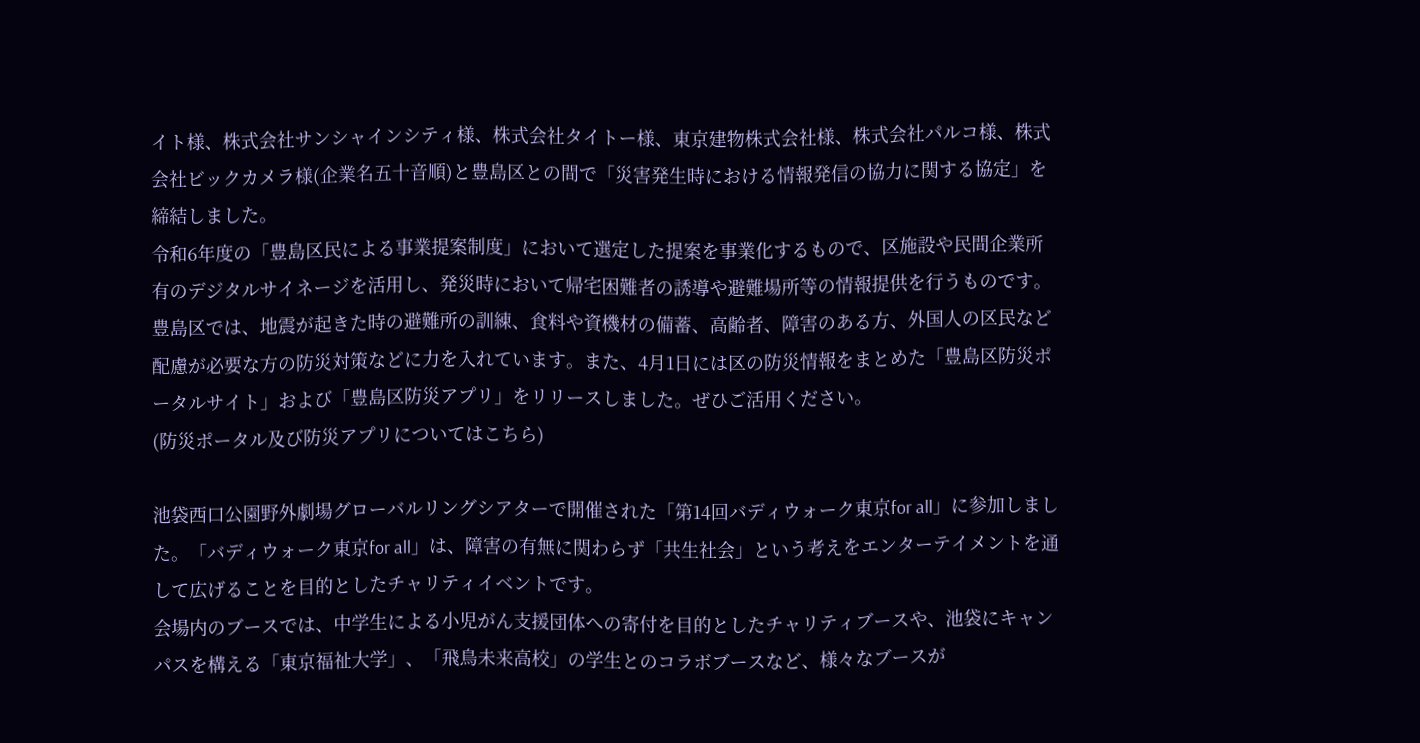イト様、株式会社サンシャインシティ様、株式会社タイトー様、東京建物株式会社様、株式会社パルコ様、株式会社ビックカメラ様(企業名五十音順)と豊島区との間で「災害発生時における情報発信の協力に関する協定」を締結しました。
令和6年度の「豊島区民による事業提案制度」において選定した提案を事業化するもので、区施設や民間企業所有のデジタルサイネージを活用し、発災時において帰宅困難者の誘導や避難場所等の情報提供を行うものです。
豊島区では、地震が起きた時の避難所の訓練、食料や資機材の備蓄、高齢者、障害のある方、外国人の区民など配慮が必要な方の防災対策などに力を入れています。また、4月1日には区の防災情報をまとめた「豊島区防災ポータルサイト」および「豊島区防災アプリ」をリリースしました。ぜひご活用ください。
(防災ポータル及び防災アプリについてはこちら)

池袋西口公園野外劇場グローバルリングシアターで開催された「第14回バディウォーク東京for all」に参加しました。「バディウォーク東京for all」は、障害の有無に関わらず「共生社会」という考えをエンターテイメントを通して広げることを目的としたチャリティイベントです。
会場内のブースでは、中学生による小児がん支援団体への寄付を目的としたチャリティブースや、池袋にキャンパスを構える「東京福祉大学」、「飛鳥未来高校」の学生とのコラボブースなど、様々なブースが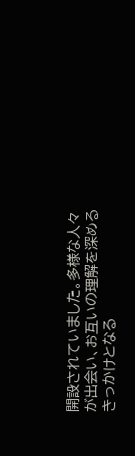開設されていました。多様な人々が出会い、お互いの理解を深めるきっかけとなる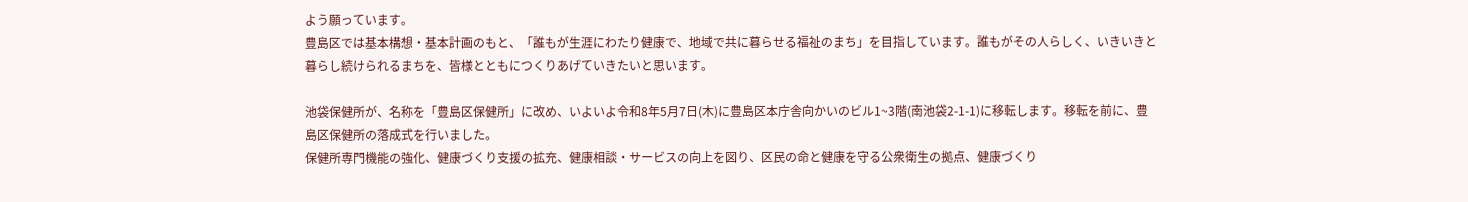よう願っています。
豊島区では基本構想・基本計画のもと、「誰もが生涯にわたり健康で、地域で共に暮らせる福祉のまち」を目指しています。誰もがその人らしく、いきいきと暮らし続けられるまちを、皆様とともにつくりあげていきたいと思います。

池袋保健所が、名称を「豊島区保健所」に改め、いよいよ令和8年5月7日(木)に豊島区本庁舎向かいのビル1~3階(南池袋2-1-1)に移転します。移転を前に、豊島区保健所の落成式を行いました。
保健所専門機能の強化、健康づくり支援の拡充、健康相談・サービスの向上を図り、区民の命と健康を守る公衆衛生の拠点、健康づくり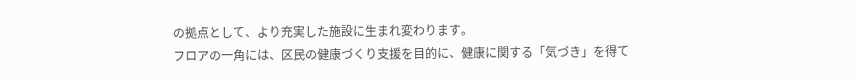の拠点として、より充実した施設に生まれ変わります。
フロアの一角には、区民の健康づくり支援を目的に、健康に関する「気づき」を得て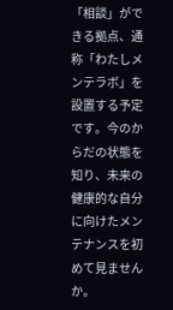「相談」ができる拠点、通称「わたしメンテラボ」を設置する予定です。今のからだの状態を知り、未来の健康的な自分に向けたメンテナンスを初めて見ませんか。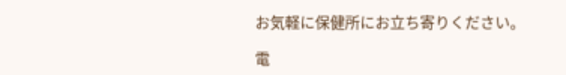お気軽に保健所にお立ち寄りください。

電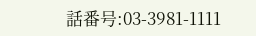話番号:03-3981-1111